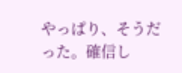やっぱり、そうだった。確信し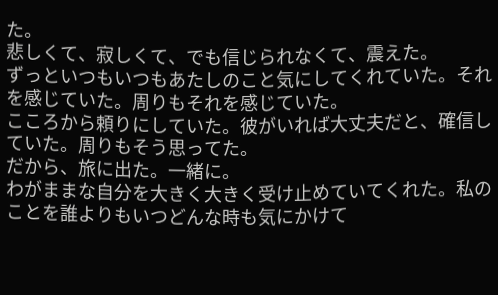た。
悲しくて、寂しくて、でも信じられなくて、震えた。
ずっといつもいつもあたしのこと気にしてくれていた。それを感じていた。周りもそれを感じていた。
こころから頼りにしていた。彼がいれば大丈夫だと、確信していた。周りもそう思ってた。
だから、旅に出た。一緒に。
わがままな自分を大きく大きく受け止めていてくれた。私のことを誰よりもいつどんな時も気にかけて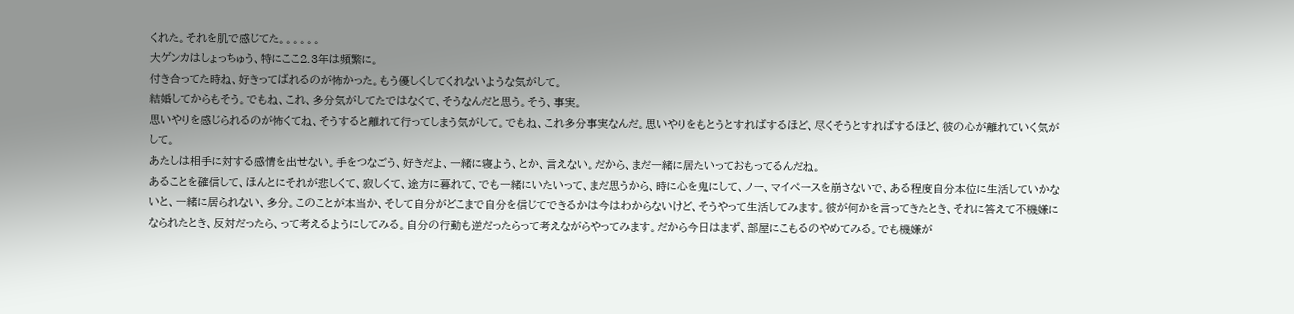くれた。それを肌で感じてた。。。。。。
大ゲンカはしょっちゅう、特にここ2.3年は頻繁に。
付き合ってた時ね、好きってばれるのが怖かった。もう優しくしてくれないような気がして。
結婚してからもそう。でもね、これ、多分気がしてたではなくて、そうなんだと思う。そう、事実。
思いやりを感じられるのが怖くてね、そうすると離れて行ってしまう気がして。でもね、これ多分事実なんだ。思いやりをもとうとすればするほど、尽くそうとすればするほど、彼の心が離れていく気がして。
あたしは相手に対する感情を出せない。手をつなごう、好きだよ、一緒に寝よう、とか、言えない。だから、まだ一緒に居たいっておもってるんだね。
あることを確信して、ほんとにそれが悲しくて、寂しくて、途方に暮れて、でも一緒にいたいって、まだ思うから、時に心を鬼にして、ノー、マイペースを崩さないで、ある程度自分本位に生活していかないと、一緒に居られない、多分。このことが本当か、そして自分がどこまで自分を信じてできるかは今はわからないけど、そうやって生活してみます。彼が何かを言ってきたとき、それに答えて不機嫌になられたとき、反対だったら、って考えるようにしてみる。自分の行動も逆だったらって考えながらやってみます。だから今日はまず、部屋にこもるのやめてみる。でも機嫌が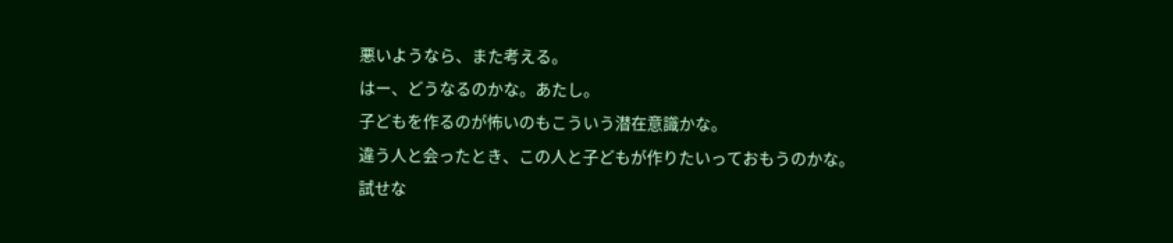悪いようなら、また考える。
はー、どうなるのかな。あたし。
子どもを作るのが怖いのもこういう潜在意識かな。
違う人と会ったとき、この人と子どもが作りたいっておもうのかな。
試せな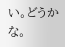い。どうかな。